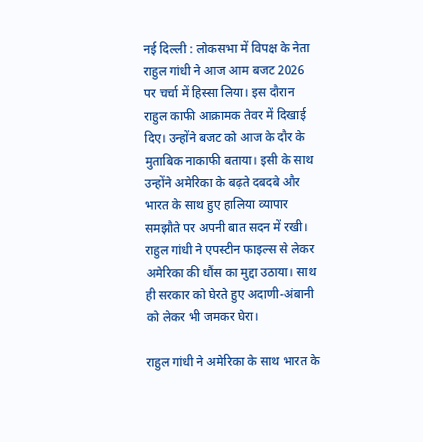नई दिल्ली : लोकसभा में विपक्ष के नेता राहुल गांधी ने आज आम बजट 2026 पर चर्चा में हिस्सा लिया। इस दौरान राहुल काफी आक्रामक तेवर में दिखाई दिए। उन्होंने बजट को आज के दौर के मुताबिक नाकाफी बताया। इसी के साथ उन्होंने अमेरिका के बढ़ते दबदबे और भारत के साथ हुए हालिया व्यापार समझौते पर अपनी बात सदन में रखी। राहुल गांधी ने एपस्टीन फाइल्स से लेकर अमेरिका की धौंस का मुद्दा उठाया। साथ ही सरकार को घेरते हुए अदाणी-अंबानी को लेकर भी जमकर घेरा।

राहुल गांधी ने अमेरिका के साथ भारत के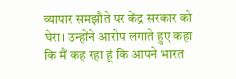व्यापार समझौते पर केंद्र सरकार को घेरा। उन्होंने आरोप लगाते हुए कहा कि मैं कह रहा हूं कि आपने भारत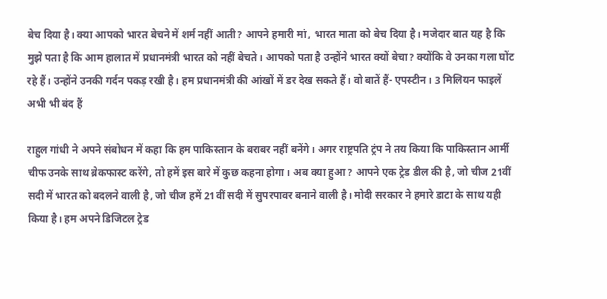बेच दिया है। क्या आपको भारत बेचने में शर्म नहीं आती? आपने हमारी मां, भारत माता को बेच दिया है। मजेदार बात यह है कि मुझे पता है कि आम हालात में प्रधानमंत्री भारत को नहीं बेचते। आपको पता है उन्होंने भारत क्यों बेचा? क्योंकि वे उनका गला घोंट रहे हैं। उन्होंने उनकी गर्दन पकड़ रखी है। हम प्रधानमंत्री की आंखों में डर देख सकते हैं। वो बातें हैं- एपस्टीन। 3 मिलियन फाइलें अभी भी बंद हैं

राहुल गांधी ने अपने संबोधन में कहा कि हम पाकिस्तान के बराबर नहीं बनेंगे। अगर राष्ट्रपति ट्रंप ने तय किया कि पाकिस्तान आर्मी चीफ उनके साथ ब्रेकफास्ट करेंगे, तो हमें इस बारे में कुछ कहना होगा। अब क्या हुआ? आपने एक ट्रेड डील की है, जो चीज 21वीं सदी में भारत को बदलने वाली है, जो चीज हमें 21वीं सदी में सुपरपावर बनाने वाली है। मोदी सरकार ने हमारे डाटा के साथ यही किया है। हम अपने डिजिटल ट्रेड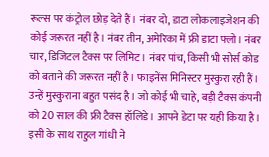रूल्स पर कंट्रोल छोड़ देते हैं। नंबर दो, डाटा लोकलाइजेशन की कोई जरूरत नहीं है। नंबर तीन, अमेरिका में फ्री डाटा फ्लो। नंबर चार, डिजिटल टैक्स पर लिमिट। नंबर पांच, किसी भी सोर्स कोड को बताने की जरूरत नहीं है। फाइनेंस मिनिस्टर मुस्कुरा रही हैं। उन्हें मुस्कुराना बहुत पसंद है। जो कोई भी चाहे, बड़ी टैक्स कंपनी को 20 साल की फ्री टैक्स हॉलिडे। आपने डेटा पर यही किया है। इसी के साथ राहुल गांधी ने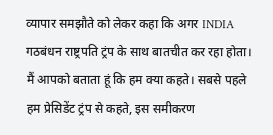व्यापार समझौते को लेकर कहा कि अगर INDIA गठबंधन राष्ट्रपति ट्रंप के साथ बातचीत कर रहा होता। मैं आपको बताता हूं कि हम क्या कहते। सबसे पहले हम प्रेसिडेंट ट्रंप से कहते, इस समीकरण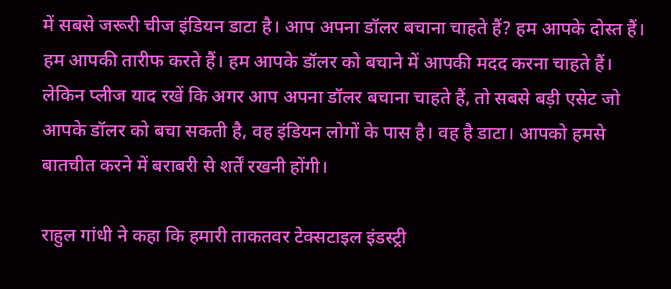में सबसे जरूरी चीज इंडियन डाटा है। आप अपना डॉलर बचाना चाहते हैं? हम आपके दोस्त हैं। हम आपकी तारीफ करते हैं। हम आपके डॉलर को बचाने में आपकी मदद करना चाहते हैं। लेकिन प्लीज याद रखें कि अगर आप अपना डॉलर बचाना चाहते हैं, तो सबसे बड़ी एसेट जो आपके डॉलर को बचा सकती है, वह इंडियन लोगों के पास है। वह है डाटा। आपको हमसे बातचीत करने में बराबरी से शर्तें रखनी होंगी।

राहुल गांधी ने कहा कि हमारी ताकतवर टेक्सटाइल इंडस्ट्री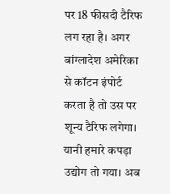पर 18 फीसदी टैरिफ लग रहा है। अगर बांग्लादेश अमेरिका से कॉटन इंपोर्ट करता है तो उस पर शून्य टैरिफ लगेगा। यानी हमारे कपड़ा उद्योग तो गया। अब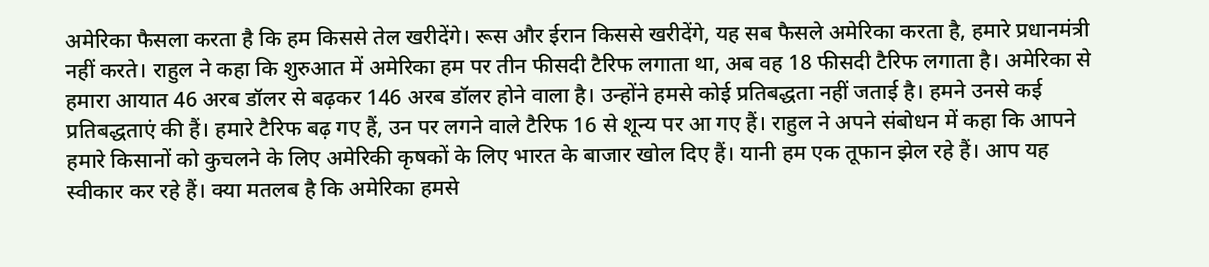अमेरिका फैसला करता है कि हम किससे तेल खरीदेंगे। रूस और ईरान किससे खरीदेंगे, यह सब फैसले अमेरिका करता है, हमारे प्रधानमंत्री नहीं करते। राहुल ने कहा कि शुरुआत में अमेरिका हम पर तीन फीसदी टैरिफ लगाता था, अब वह 18 फीसदी टैरिफ लगाता है। अमेरिका से हमारा आयात 46 अरब डॉलर से बढ़कर 146 अरब डॉलर होने वाला है। उन्होंने हमसे कोई प्रतिबद्धता नहीं जताई है। हमने उनसे कई प्रतिबद्धताएं की हैं। हमारे टैरिफ बढ़ गए हैं, उन पर लगने वाले टैरिफ 16 से शून्य पर आ गए हैं। राहुल ने अपने संबोधन में कहा कि आपने हमारे किसानों को कुचलने के लिए अमेरिकी कृषकों के लिए भारत के बाजार खोल दिए हैं। यानी हम एक तूफान झेल रहे हैं। आप यह स्वीकार कर रहे हैं। क्या मतलब है कि अमेरिका हमसे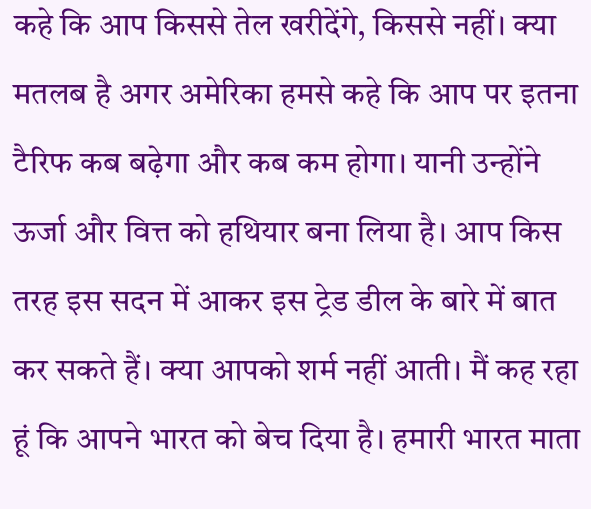कहे कि आप किससे तेल खरीदेंगे, किससे नहीं। क्या मतलब है अगर अमेरिका हमसे कहे कि आप पर इतना टैरिफ कब बढ़ेगा और कब कम होगा। यानी उन्होंने ऊर्जा और वित्त को हथियार बना लिया है। आप किस तरह इस सदन में आकर इस ट्रेड डील के बारे में बात कर सकते हैं। क्या आपको शर्म नहीं आती। मैं कह रहा हूं कि आपने भारत को बेच दिया है। हमारी भारत माता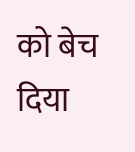को बेच दिया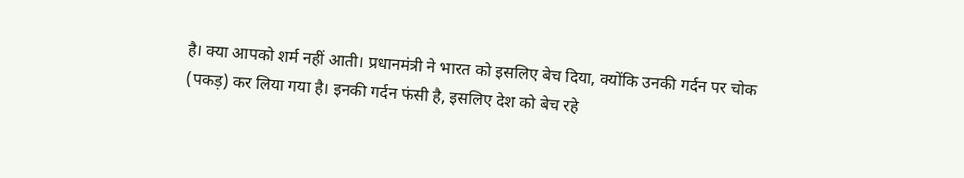है। क्या आपको शर्म नहीं आती। प्रधानमंत्री ने भारत को इसलिए बेच दिया, क्योंकि उनकी गर्दन पर चोक (पकड़) कर लिया गया है। इनकी गर्दन फंसी है, इसलिए देश को बेच रहे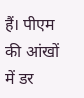हैं। पीएम की आंखों में डर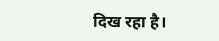दिख रहा है।